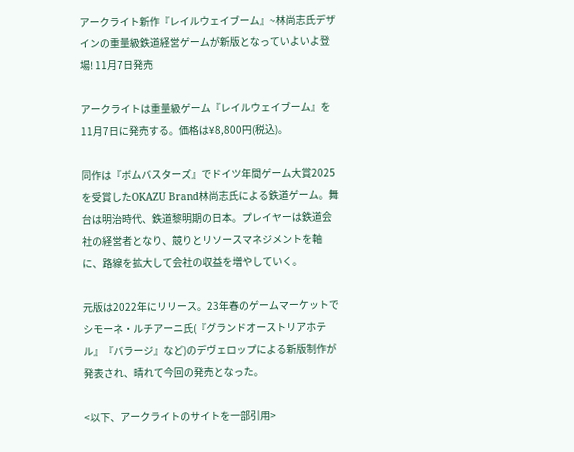アークライト新作『レイルウェイブーム』~林尚志氏デザインの重量級鉄道経営ゲームが新版となっていよいよ登場! 11月7日発売

アークライトは重量級ゲーム『レイルウェイブーム』を 11月7日に発売する。価格は¥8,800円(税込)。

同作は『ボムバスターズ』でドイツ年間ゲーム大賞2025を受賞したOKAZU Brand林尚志氏による鉄道ゲーム。舞台は明治時代、鉄道黎明期の日本。プレイヤーは鉄道会社の経営者となり、競りとリソースマネジメントを軸に、路線を拡大して会社の収益を増やしていく。

元版は2022年にリリース。23年春のゲームマーケットでシモーネ・ルチアーニ氏(『グランドオーストリアホテル』『バラージ』など)のデヴェロップによる新版制作が発表され、晴れて今回の発売となった。

<以下、アークライトのサイトを一部引用>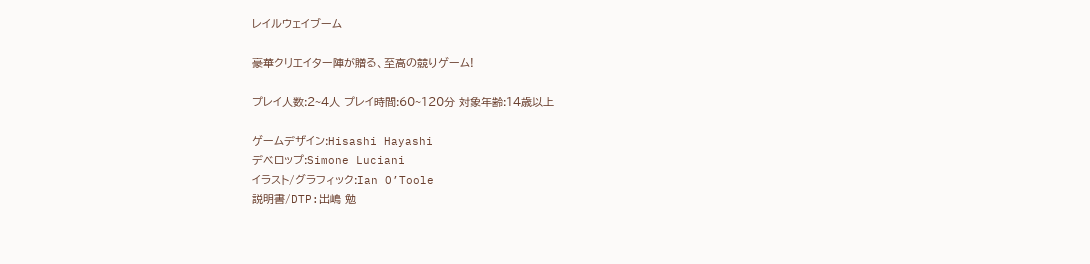レイルウェイブーム

豪華クリエイター陣が贈る、至高の競りゲーム!

プレイ人数:2~4人 プレイ時間:60~120分 対象年齢:14歳以上

ゲームデザイン:Hisashi Hayashi
デベロップ:Simone Luciani
イラスト/グラフィック:Ian O’Toole
説明書/DTP:出嶋 勉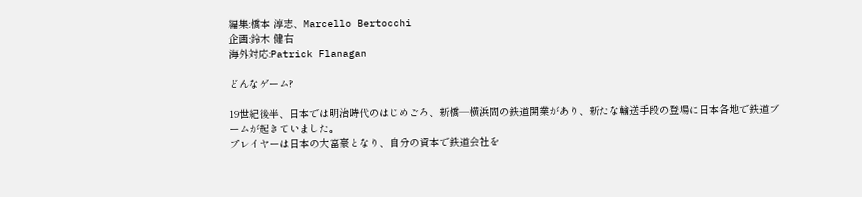編集:橋本 淳志、Marcello Bertocchi
企画:鈴木 健右
海外対応:Patrick Flanagan

どんなゲーム?

19世紀後半、日本では明治時代のはじめごろ、新橋―横浜間の鉄道開業があり、新たな輸送手段の登場に日本各地で鉄道ブームが起きていました。
プレイヤーは日本の大富豪となり、自分の資本で鉄道会社を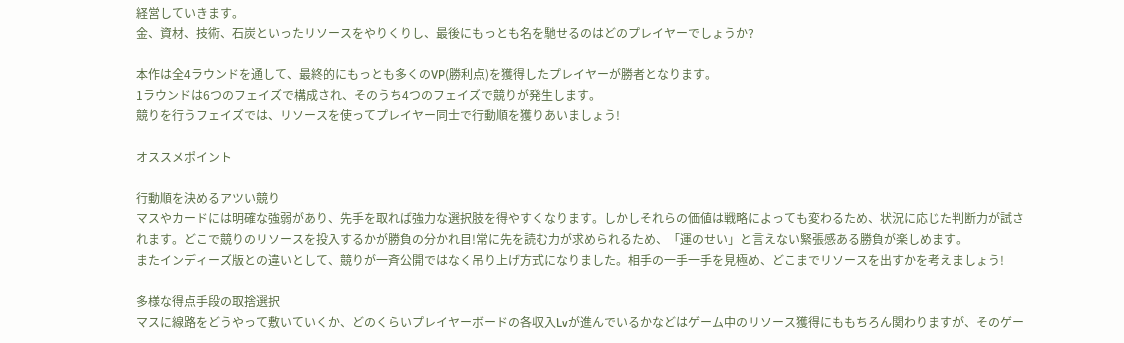経営していきます。
金、資材、技術、石炭といったリソースをやりくりし、最後にもっとも名を馳せるのはどのプレイヤーでしょうか?

本作は全4ラウンドを通して、最終的にもっとも多くのVP(勝利点)を獲得したプレイヤーが勝者となります。
1ラウンドは6つのフェイズで構成され、そのうち4つのフェイズで競りが発生します。
競りを行うフェイズでは、リソースを使ってプレイヤー同士で行動順を獲りあいましょう!

オススメポイント

行動順を決めるアツい競り
マスやカードには明確な強弱があり、先手を取れば強力な選択肢を得やすくなります。しかしそれらの価値は戦略によっても変わるため、状況に応じた判断力が試されます。どこで競りのリソースを投入するかが勝負の分かれ目!常に先を読む力が求められるため、「運のせい」と言えない緊張感ある勝負が楽しめます。
またインディーズ版との違いとして、競りが一斉公開ではなく吊り上げ方式になりました。相手の一手一手を見極め、どこまでリソースを出すかを考えましょう!

多様な得点手段の取捨選択
マスに線路をどうやって敷いていくか、どのくらいプレイヤーボードの各収入Lvが進んでいるかなどはゲーム中のリソース獲得にももちろん関わりますが、そのゲー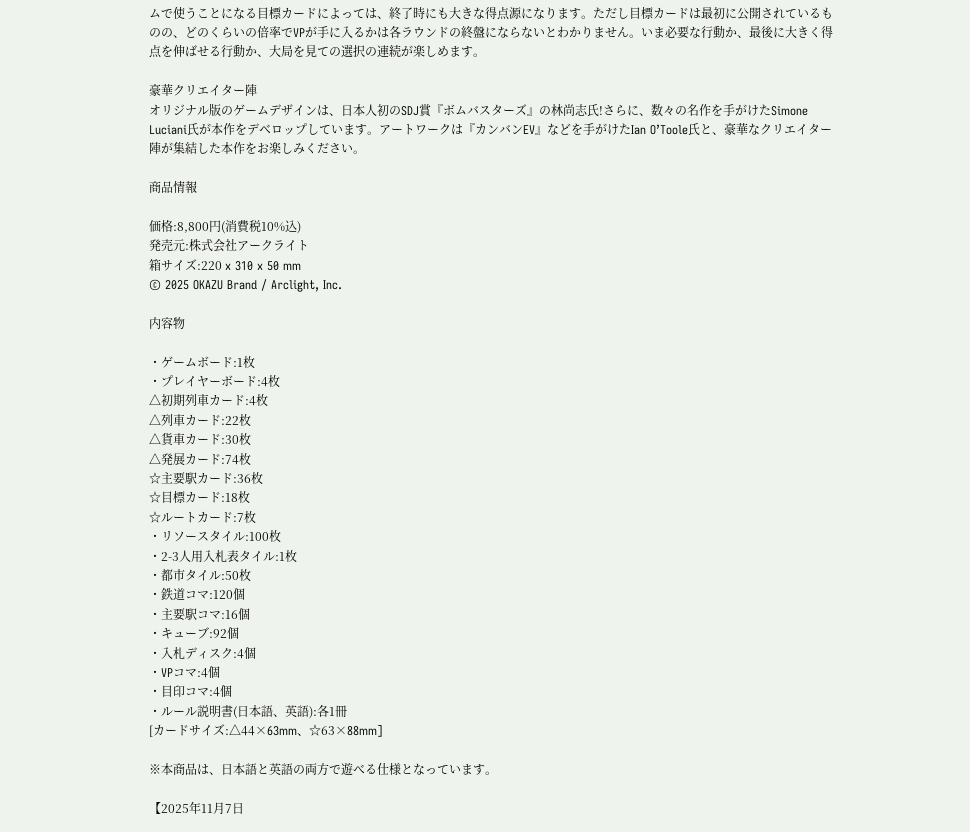ムで使うことになる目標カードによっては、終了時にも大きな得点源になります。ただし目標カードは最初に公開されているものの、どのくらいの倍率でVPが手に入るかは各ラウンドの終盤にならないとわかりません。いま必要な行動か、最後に大きく得点を伸ばせる行動か、大局を見ての選択の連続が楽しめます。

豪華クリエイター陣
オリジナル版のゲームデザインは、日本人初のSDJ賞『ボムバスターズ』の林尚志氏!さらに、数々の名作を手がけたSimone Luciani氏が本作をデベロップしています。アートワークは『カンバンEV』などを手がけたIan O’Toole氏と、豪華なクリエイター陣が集結した本作をお楽しみください。

商品情報

価格:8,800円(消費税10%込)
発売元:株式会社アークライト
箱サイズ:220 x 310 x 50 mm
© 2025 OKAZU Brand / Arclight, Inc.

内容物

・ゲームボード:1枚
・プレイヤーボード:4枚
△初期列車カード:4枚
△列車カード:22枚
△貨車カード:30枚
△発展カード:74枚
☆主要駅カード:36枚
☆目標カード:18枚
☆ルートカード:7枚
・リソースタイル:100枚
・2-3人用入札表タイル:1枚
・都市タイル:50枚
・鉄道コマ:120個
・主要駅コマ:16個
・キューブ:92個
・入札ディスク:4個
・VPコマ:4個
・目印コマ:4個
・ルール説明書(日本語、英語):各1冊
[カードサイズ:△44×63mm、☆63×88mm]

※本商品は、日本語と英語の両方で遊べる仕様となっています。

【2025年11月7日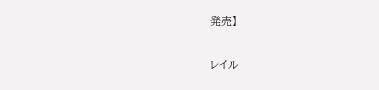発売】

レイル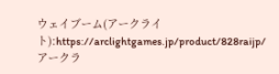ウェイブーム(アークライト):https://arclightgames.jp/product/828raijp/
アークラ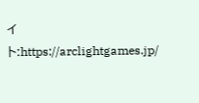イト:https://arclightgames.jp/